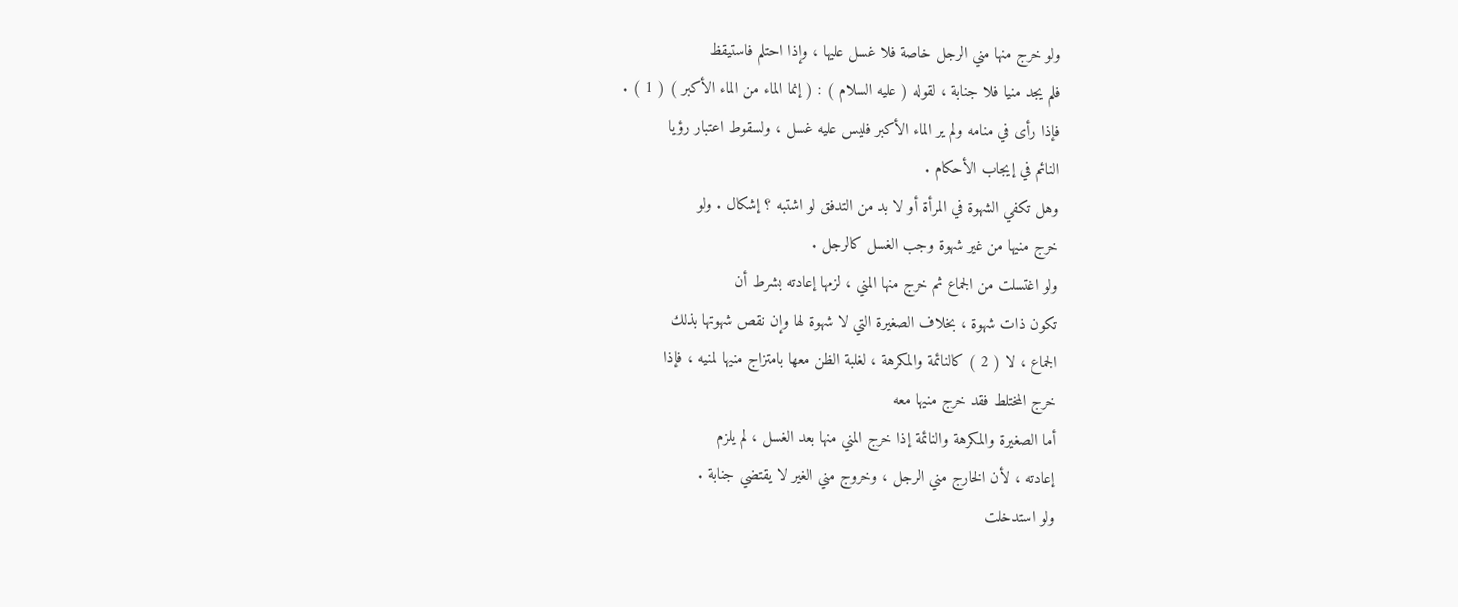ولو خرج منها مني الرجل خاصة فلا غسل عليها ، وإذا احتلم فاستيقظ
فلم يجد منيا فلا جنابة ، لقوله ( عليه السلام ) : ( إنما الماء من الماء الأكبر ) ( 1 ) .
فإذا رأى في منامه ولم ير الماء الأكبر فليس عليه غسل ، ولسقوط اعتبار رؤيا
النائم في إيجاب الأحكام .
وهل تكفي الشهوة في المرأة أو لا بد من التدفق لو اشتبه ؟ إشكال . ولو
خرج منيها من غير شهوة وجب الغسل كالرجل .
ولو اغتسلت من الجماع ثم خرج منها المني ، لزمها إعادته بشرط أن
تكون ذات شهوة ، بخلاف الصغيرة التي لا شهوة لها وإن نقص شهوتها بذلك
الجماع ، لا ( 2 ) كالنائمة والمكرهة ، لغلبة الظن معها بامتزاج منيها لمنيه ، فإذا
خرج المختلط فقد خرج منيها معه
أما الصغيرة والمكرهة والنائمة إذا خرج المني منها بعد الغسل ، لم يلزم
إعادته ، لأن الخارج مني الرجل ، وخروج مني الغير لا يقتضي جنابة .
ولو استدخلت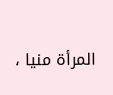المرأة منيا ،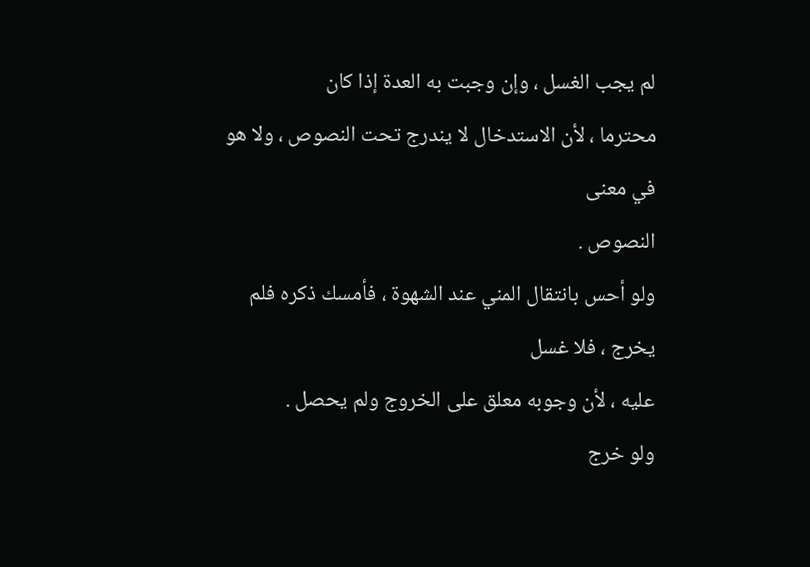لم يجب الغسل ، وإن وجبت به العدة إذا كان
محترما ، لأن الاستدخال لا يندرج تحت النصوص ، ولا هو في معنى
النصوص .
ولو أحس بانتقال المني عند الشهوة ، فأمسك ذكره فلم يخرج ، فلا غسل
عليه ، لأن وجوبه معلق على الخروج ولم يحصل .
ولو خرج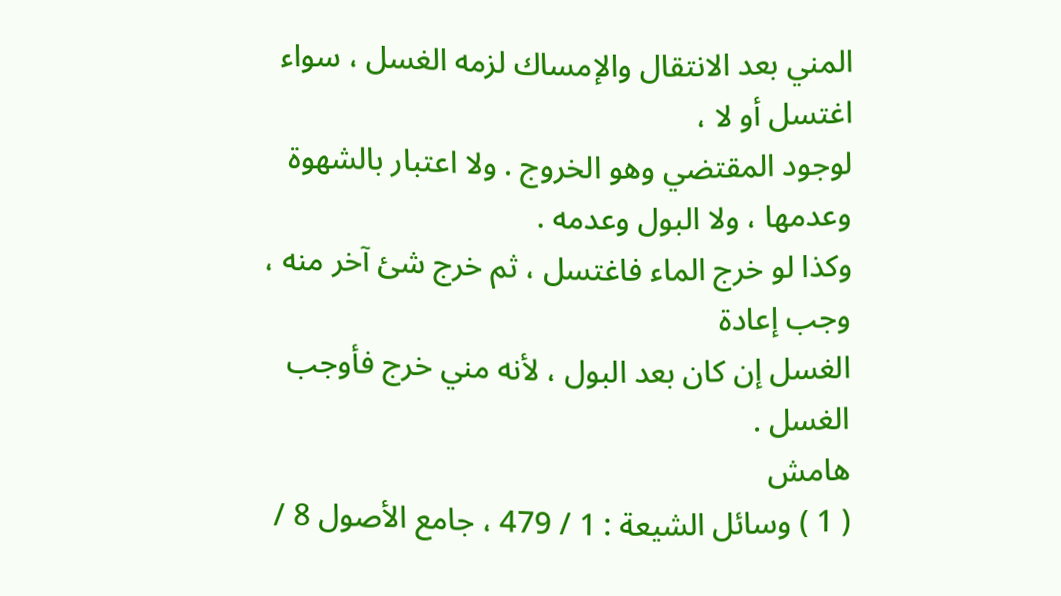المني بعد الانتقال والإمساك لزمه الغسل ، سواء اغتسل أو لا ،
لوجود المقتضي وهو الخروج . ولا اعتبار بالشهوة وعدمها ، ولا البول وعدمه .
وكذا لو خرج الماء فاغتسل ، ثم خرج شئ آخر منه ، وجب إعادة
الغسل إن كان بعد البول ، لأنه مني خرج فأوجب الغسل .
هامش
( 1 ) وسائل الشيعة : 1 / 479 ، جامع الأصول 8 /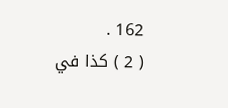162 .
( 2 ) كذا في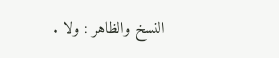النسخ والظاهر : ولا .